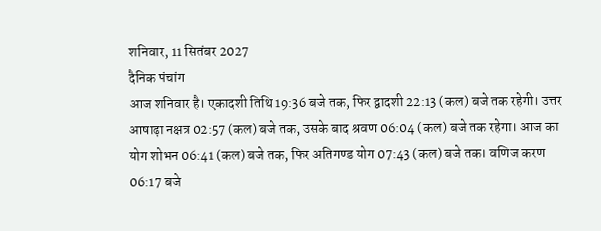शनिवार, 11 सितंबर 2027
दैनिक पंचांग
आज शनिवार है। एकादशी तिथि 19:36 बजे तक, फिर द्वादशी 22:13 (कल) बजे तक रहेगी। उत्तर आषाढ़ा नक्षत्र 02:57 (कल) बजे तक, उसके बाद श्रवण 06:04 (कल) बजे तक रहेगा। आज का योग शोभन 06:41 (कल) बजे तक, फिर अतिगण्ड योग 07:43 (कल) बजे तक। वणिज करण 06:17 बजे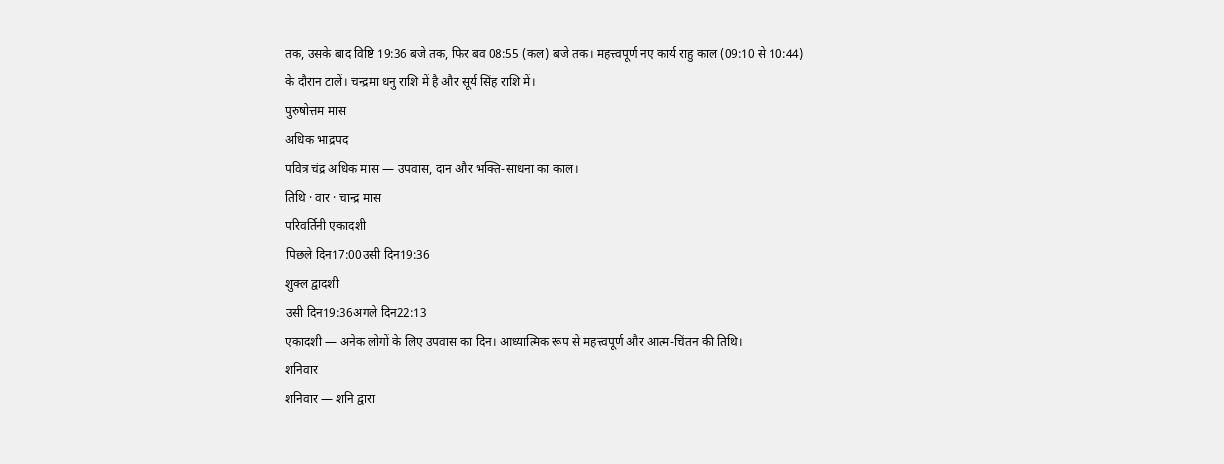तक, उसके बाद विष्टि 19:36 बजे तक, फिर बव 08:55 (कल) बजे तक। महत्त्वपूर्ण नए कार्य राहु काल (09:10 से 10:44) के दौरान टालें। चन्द्रमा धनु राशि में है और सूर्य सिंह राशि में।
पुरुषोत्तम मास
अधिक भाद्रपद
पवित्र चंद्र अधिक मास — उपवास, दान और भक्ति-साधना का काल।
तिथि · वार · चान्द्र मास
परिवर्तिनी एकादशी
पिछले दिन17:00उसी दिन19:36
शुक्ल द्वादशी
उसी दिन19:36अगले दिन22:13
एकादशी — अनेक लोगों के लिए उपवास का दिन। आध्यात्मिक रूप से महत्त्वपूर्ण और आत्म-चिंतन की तिथि।
शनिवार
शनिवार — शनि द्वारा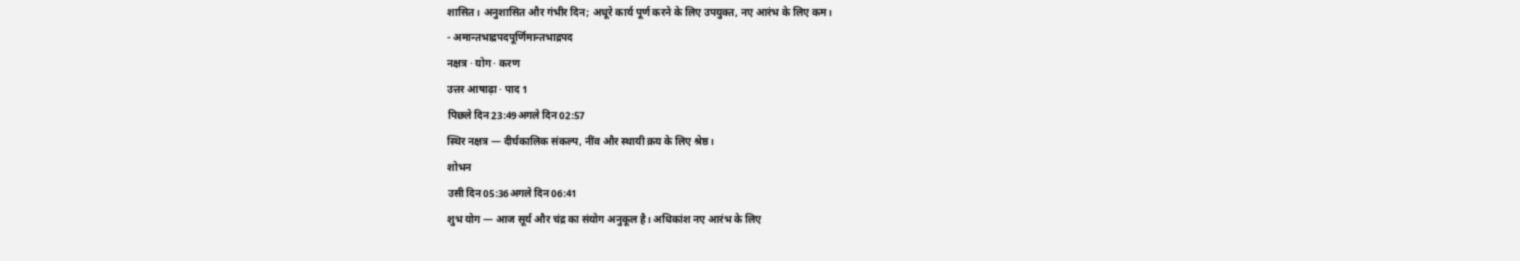शासित। अनुशासित और गंभीर दिन; अधूरे कार्य पूर्ण करने के लिए उपयुक्त, नए आरंभ के लिए कम।
- अमान्तभाद्रपदपूर्णिमान्तभाद्रपद
नक्षत्र · योग · करण
उत्तर आषाढ़ा · पाद 1
पिछले दिन23:49अगले दिन02:57
स्थिर नक्षत्र — दीर्घकालिक संकल्प, नींव और स्थायी क्रय के लिए श्रेष्ठ।
शोभन
उसी दिन05:36अगले दिन06:41
शुभ योग — आज सूर्य और चंद्र का संयोग अनुकूल है। अधिकांश नए आरंभ के लिए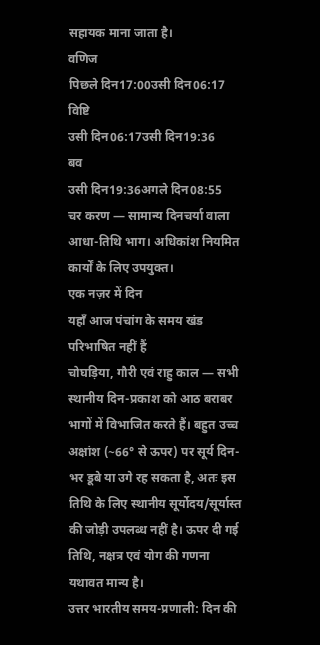सहायक माना जाता है।
वणिज
पिछले दिन17:00उसी दिन06:17
विष्टि
उसी दिन06:17उसी दिन19:36
बव
उसी दिन19:36अगले दिन08:55
चर करण — सामान्य दिनचर्या वाला आधा-तिथि भाग। अधिकांश नियमित कार्यों के लिए उपयुक्त।
एक नज़र में दिन
यहाँ आज पंचांग के समय खंड परिभाषित नहीं हैं
चोघड़िया, गौरी एवं राहु काल — सभी स्थानीय दिन-प्रकाश को आठ बराबर भागों में विभाजित करते हैं। बहुत उच्च अक्षांश (~66° से ऊपर) पर सूर्य दिन-भर डूबे या उगे रह सकता है, अतः इस तिथि के लिए स्थानीय सूर्योदय/सूर्यास्त की जोड़ी उपलब्ध नहीं है। ऊपर दी गई तिथि, नक्षत्र एवं योग की गणना यथावत मान्य है।
उत्तर भारतीय समय-प्रणाली: दिन की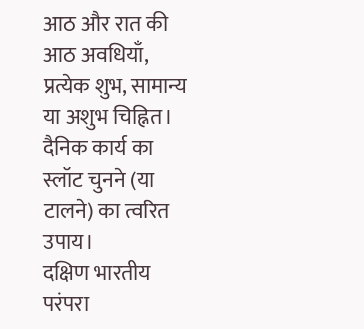आठ और रात की आठ अवधियाँ, प्रत्येक शुभ, सामान्य या अशुभ चिह्नित। दैनिक कार्य का स्लॉट चुनने (या टालने) का त्वरित उपाय।
दक्षिण भारतीय परंपरा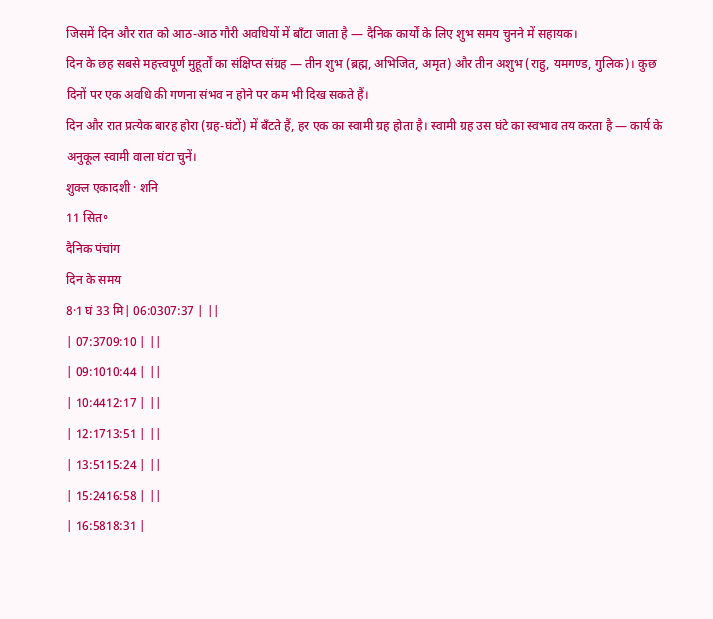जिसमें दिन और रात को आठ-आठ गौरी अवधियों में बाँटा जाता है — दैनिक कार्यों के लिए शुभ समय चुनने में सहायक।
दिन के छह सबसे महत्त्वपूर्ण मुहूर्तों का संक्षिप्त संग्रह — तीन शुभ (ब्रह्म, अभिजित, अमृत) और तीन अशुभ (राहु, यमगण्ड, गुलिक)। कुछ दिनों पर एक अवधि की गणना संभव न होने पर कम भी दिख सकते हैं।
दिन और रात प्रत्येक बारह होरा (ग्रह-घंटों) में बँटते हैं, हर एक का स्वामी ग्रह होता है। स्वामी ग्रह उस घंटे का स्वभाव तय करता है — कार्य के अनुकूल स्वामी वाला घंटा चुनें।
शुक्ल एकादशी · शनि
11 सित॰
दैनिक पंचांग
दिन के समय
8·1 घं 33 मि| 06:0307:37 | ||
| 07:3709:10 | ||
| 09:1010:44 | ||
| 10:4412:17 | ||
| 12:1713:51 | ||
| 13:5115:24 | ||
| 15:2416:58 | ||
| 16:5818:31 |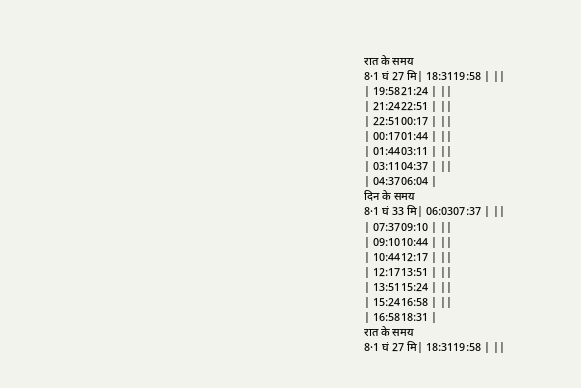रात के समय
8·1 घं 27 मि| 18:3119:58 | ||
| 19:5821:24 | ||
| 21:2422:51 | ||
| 22:5100:17 | ||
| 00:1701:44 | ||
| 01:4403:11 | ||
| 03:1104:37 | ||
| 04:3706:04 |
दिन के समय
8·1 घं 33 मि| 06:0307:37 | ||
| 07:3709:10 | ||
| 09:1010:44 | ||
| 10:4412:17 | ||
| 12:1713:51 | ||
| 13:5115:24 | ||
| 15:2416:58 | ||
| 16:5818:31 |
रात के समय
8·1 घं 27 मि| 18:3119:58 | ||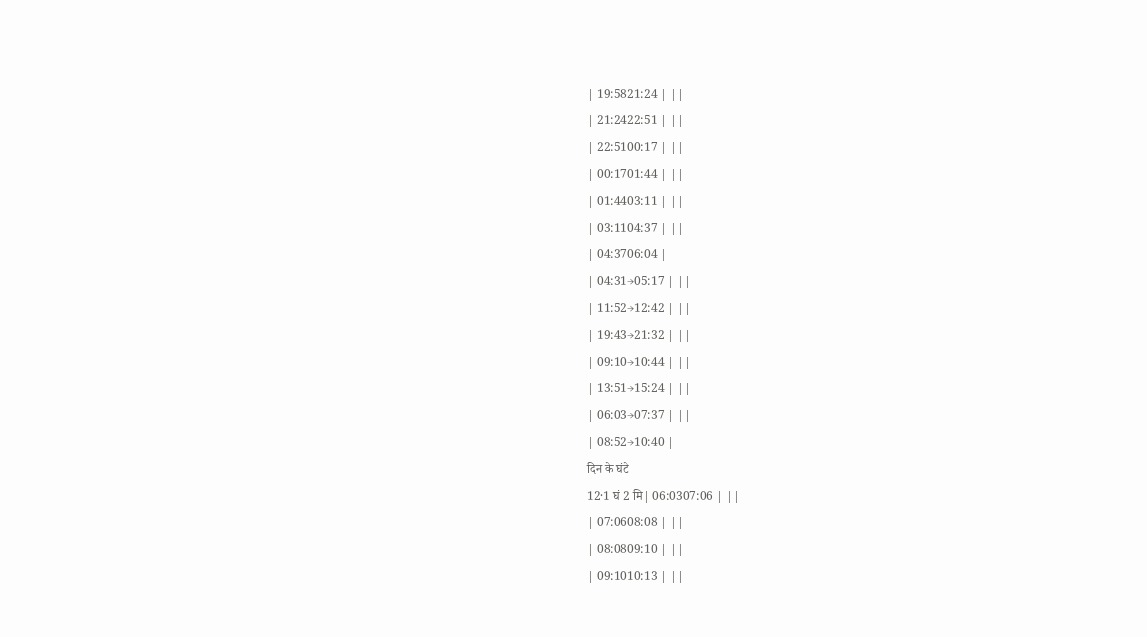| 19:5821:24 | ||
| 21:2422:51 | ||
| 22:5100:17 | ||
| 00:1701:44 | ||
| 01:4403:11 | ||
| 03:1104:37 | ||
| 04:3706:04 |
| 04:31→05:17 | ||
| 11:52→12:42 | ||
| 19:43→21:32 | ||
| 09:10→10:44 | ||
| 13:51→15:24 | ||
| 06:03→07:37 | ||
| 08:52→10:40 |
दिन के घंटे
12·1 घं 2 मि| 06:0307:06 | ||
| 07:0608:08 | ||
| 08:0809:10 | ||
| 09:1010:13 | ||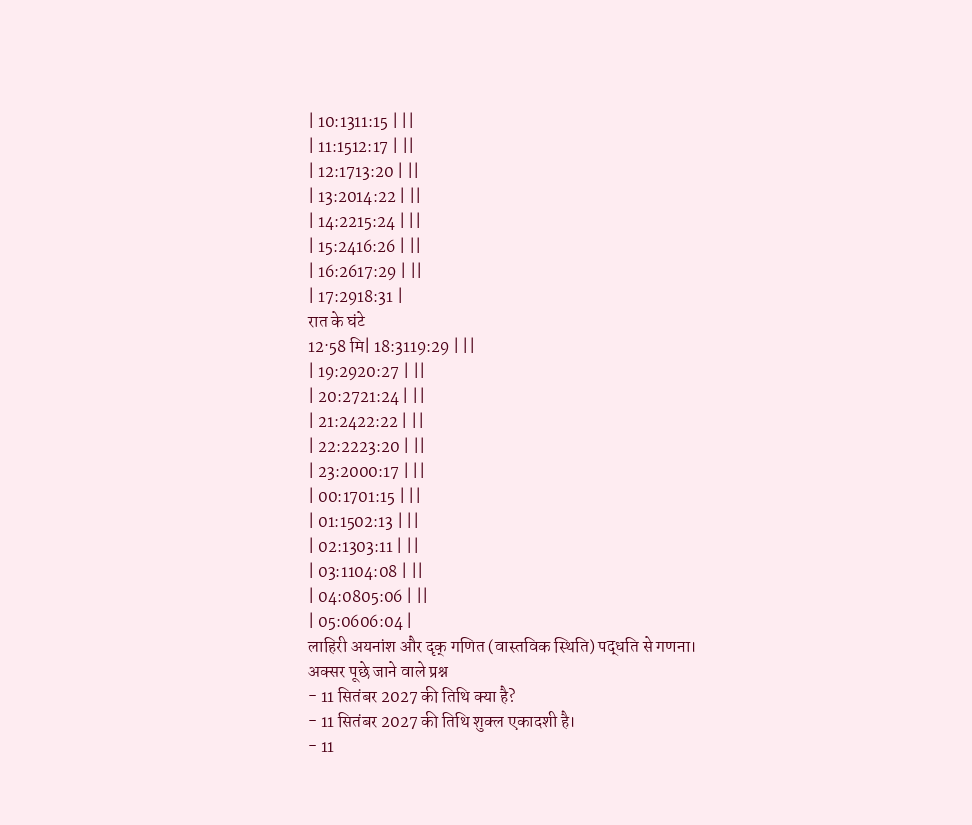| 10:1311:15 | ||
| 11:1512:17 | ||
| 12:1713:20 | ||
| 13:2014:22 | ||
| 14:2215:24 | ||
| 15:2416:26 | ||
| 16:2617:29 | ||
| 17:2918:31 |
रात के घंटे
12·58 मि| 18:3119:29 | ||
| 19:2920:27 | ||
| 20:2721:24 | ||
| 21:2422:22 | ||
| 22:2223:20 | ||
| 23:2000:17 | ||
| 00:1701:15 | ||
| 01:1502:13 | ||
| 02:1303:11 | ||
| 03:1104:08 | ||
| 04:0805:06 | ||
| 05:0606:04 |
लाहिरी अयनांश और दृक् गणित (वास्तविक स्थिति) पद्धति से गणना।
अक्सर पूछे जाने वाले प्रश्न
- 11 सितंबर 2027 की तिथि क्या है?
- 11 सितंबर 2027 की तिथि शुक्ल एकादशी है।
- 11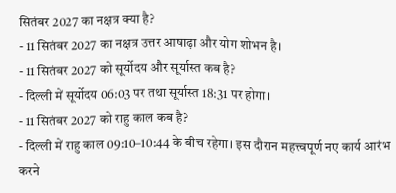सितंबर 2027 का नक्षत्र क्या है?
- 11 सितंबर 2027 का नक्षत्र उत्तर आषाढ़ा और योग शोभन है।
- 11 सितंबर 2027 को सूर्योदय और सूर्यास्त कब है?
- दिल्ली में सूर्योदय 06:03 पर तथा सूर्यास्त 18:31 पर होगा।
- 11 सितंबर 2027 को राहु काल कब है?
- दिल्ली में राहु काल 09:10–10:44 के बीच रहेगा। इस दौरान महत्त्वपूर्ण नए कार्य आरंभ करने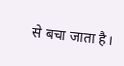से बचा जाता है।